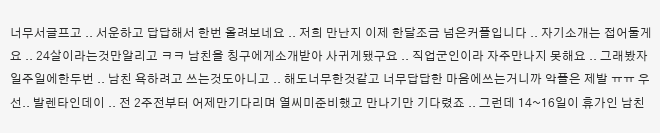너무서글프고 .. 서운하고 답답해서 한번 올려보네요 .. 저희 만난지 이제 한달조금 넘은커플입니다 .. 자기소개는 접어둘게요 .. 24살이라는것만알리고 ㅋㅋ 남친을 칭구에게소개받아 사귀게됐구요 .. 직업군인이라 자주만나지 못해요 .. 그래봤자 일주일에한두번 .. 남친 욕하려고 쓰는것도아니고 .. 해도너무한것같고 너무답답한 마음에쓰는거니까 악플은 제발 ㅠㅠ 우선.. 발렌타인데이 .. 전 2주전부터 어제만기다리며 열씨미준비했고 만나기만 기다렸죠 .. 그런데 14~16일이 휴가인 남친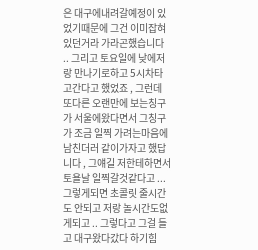은 대구에내려갈예정이 있었기때문에 그건 이미잡혀있던거라 가라곤했습니다 .. 그리고 토요일에 낮에저랑 만나기로하고 5시차타고간다고 했었죠 , 그런데 또다른 오랜만에 보는칭구가 서울에왔다면서 그칭구가 조금 일찍 가려는마음에 남친더러 같이가자고 했답니다 , 그얘길 저한테하면서 토욜날 일찍갈것같다고 ... 그렇게되면 초콜릿 줄시간도 안되고 저랑 놀시간도없게되고 .. 그렇다고 그걸 들고 대구왔다갔다 하기힘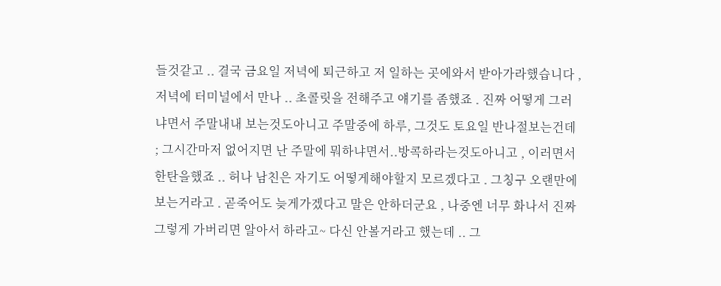들것같고 .. 결국 금요일 저녁에 퇴근하고 저 일하는 곳에와서 받아가라했습니다 , 저녁에 터미널에서 만나 .. 초콜릿을 전해주고 얘기를 좀했죠 . 진짜 어떻게 그러냐면서 주말내내 보는것도아니고 주말중에 하루, 그것도 토요일 반나절보는건데 ; 그시간마저 없어지면 난 주말에 뭐하냐면서..방콕하라는것도아니고 , 이러면서 한탄을했죠 .. 허나 남친은 자기도 어떻게해야할지 모르겠다고 . 그칭구 오랜만에 보는거라고 . 곧죽어도 늦게가겠다고 말은 안하더군요 , 나중엔 너무 화나서 진짜 그렇게 가버리면 알아서 하라고~ 다신 안볼거라고 했는데 .. 그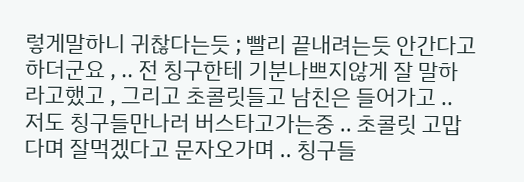렇게말하니 귀찮다는듯 ; 빨리 끝내려는듯 안간다고 하더군요 , .. 전 칭구한테 기분나쁘지않게 잘 말하라고했고 , 그리고 초콜릿들고 남친은 들어가고 .. 저도 칭구들만나러 버스타고가는중 .. 초콜릿 고맙다며 잘먹겠다고 문자오가며 .. 칭구들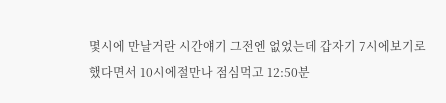몇시에 만날거란 시간얘기 그전엔 없었는데 갑자기 7시에보기로했다면서 10시에절만나 점심먹고 12:50분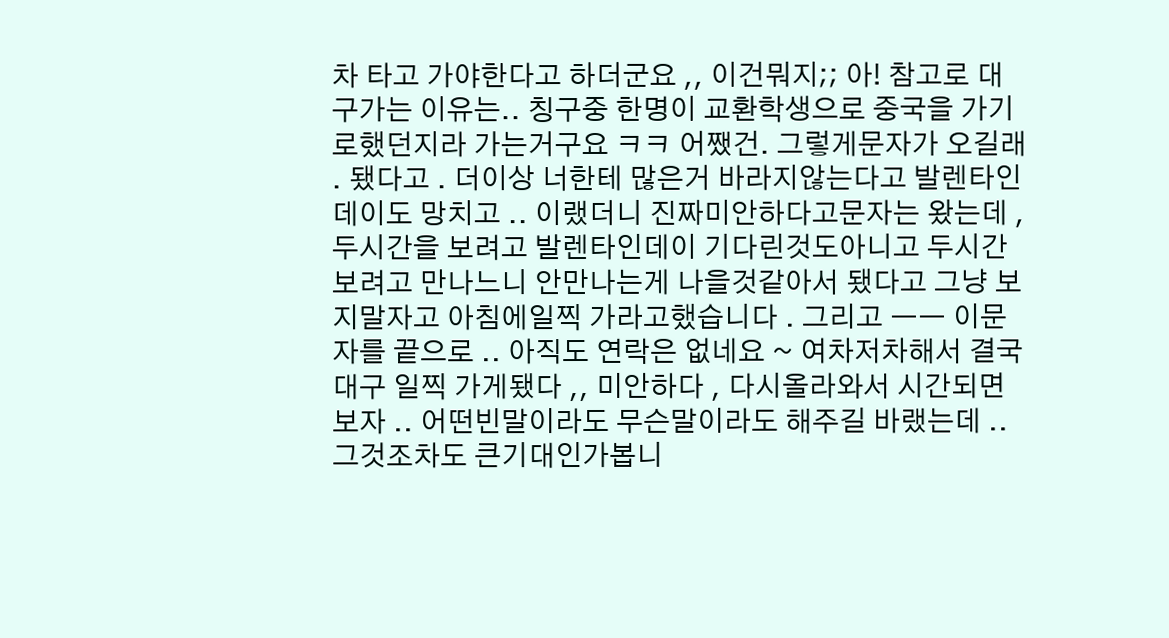차 타고 가야한다고 하더군요 ,, 이건뭐지;; 아! 참고로 대구가는 이유는.. 칭구중 한명이 교환학생으로 중국을 가기로했던지라 가는거구요 ㅋㅋ 어쨌건. 그렇게문자가 오길래 . 됐다고 . 더이상 너한테 많은거 바라지않는다고 발렌타인데이도 망치고 .. 이랬더니 진짜미안하다고문자는 왔는데 , 두시간을 보려고 발렌타인데이 기다린것도아니고 두시간보려고 만나느니 안만나는게 나을것같아서 됐다고 그냥 보지말자고 아침에일찍 가라고했습니다 . 그리고 ㅡㅡ 이문자를 끝으로 .. 아직도 연락은 없네요 ~ 여차저차해서 결국대구 일찍 가게됐다 ,, 미안하다 , 다시올라와서 시간되면 보자 .. 어떤빈말이라도 무슨말이라도 해주길 바랬는데 .. 그것조차도 큰기대인가봅니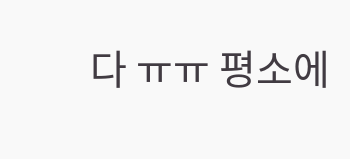다 ㅠㅠ 평소에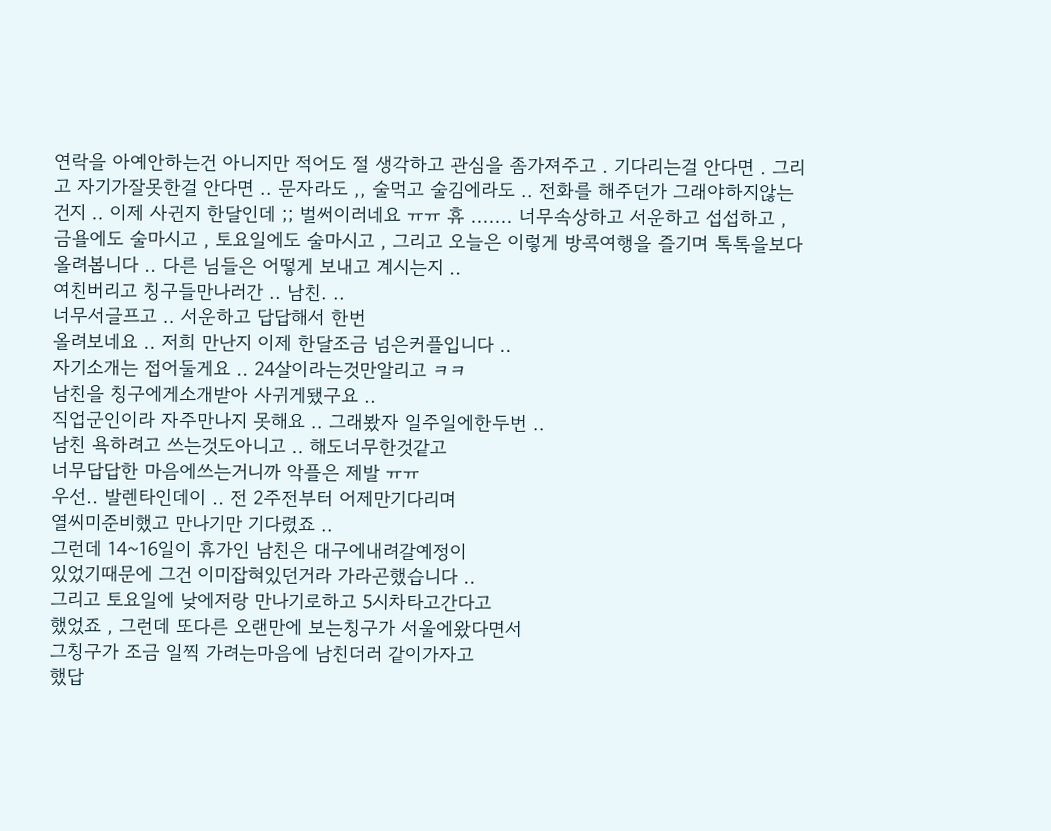연락을 아예안하는건 아니지만 적어도 절 생각하고 관심을 좀가져주고 . 기다리는걸 안다면 . 그리고 자기가잘못한걸 안다면 .. 문자라도 ,, 술먹고 술김에라도 .. 전화를 해주던가 그래야하지않는건지 .. 이제 사귄지 한달인데 ;; 벌써이러네요 ㅠㅠ 휴 ....... 너무속상하고 서운하고 섭섭하고 , 금욜에도 술마시고 , 토요일에도 술마시고 , 그리고 오늘은 이렇게 방콕여행을 즐기며 톡톡을보다 올려봅니다 .. 다른 님들은 어떻게 보내고 계시는지 ..
여친버리고 칭구들만나러간 .. 남친. ..
너무서글프고 .. 서운하고 답답해서 한번
올려보네요 .. 저희 만난지 이제 한달조금 넘은커플입니다 ..
자기소개는 접어둘게요 .. 24살이라는것만알리고 ㅋㅋ
남친을 칭구에게소개받아 사귀게됐구요 ..
직업군인이라 자주만나지 못해요 .. 그래봤자 일주일에한두번 ..
남친 욕하려고 쓰는것도아니고 .. 해도너무한것같고
너무답답한 마음에쓰는거니까 악플은 제발 ㅠㅠ
우선.. 발렌타인데이 .. 전 2주전부터 어제만기다리며
열씨미준비했고 만나기만 기다렸죠 ..
그런데 14~16일이 휴가인 남친은 대구에내려갈예정이
있었기때문에 그건 이미잡혀있던거라 가라곤했습니다 ..
그리고 토요일에 낮에저랑 만나기로하고 5시차타고간다고
했었죠 , 그런데 또다른 오랜만에 보는칭구가 서울에왔다면서
그칭구가 조금 일찍 가려는마음에 남친더러 같이가자고
했답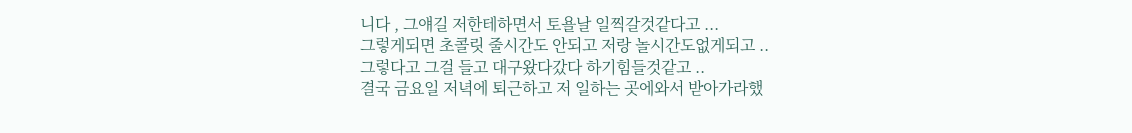니다 , 그얘길 저한테하면서 토욜날 일찍갈것같다고 ...
그렇게되면 초콜릿 줄시간도 안되고 저랑 놀시간도없게되고 ..
그렇다고 그걸 들고 대구왔다갔다 하기힘들것같고 ..
결국 금요일 저녁에 퇴근하고 저 일하는 곳에와서 받아가라했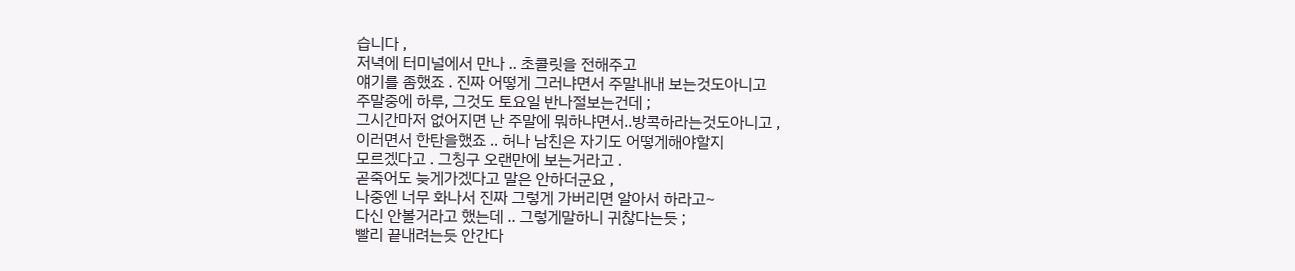습니다 ,
저녁에 터미널에서 만나 .. 초콜릿을 전해주고
얘기를 좀했죠 . 진짜 어떻게 그러냐면서 주말내내 보는것도아니고
주말중에 하루, 그것도 토요일 반나절보는건데 ;
그시간마저 없어지면 난 주말에 뭐하냐면서..방콕하라는것도아니고 ,
이러면서 한탄을했죠 .. 허나 남친은 자기도 어떻게해야할지
모르겠다고 . 그칭구 오랜만에 보는거라고 .
곧죽어도 늦게가겠다고 말은 안하더군요 ,
나중엔 너무 화나서 진짜 그렇게 가버리면 알아서 하라고~
다신 안볼거라고 했는데 .. 그렇게말하니 귀찮다는듯 ;
빨리 끝내려는듯 안간다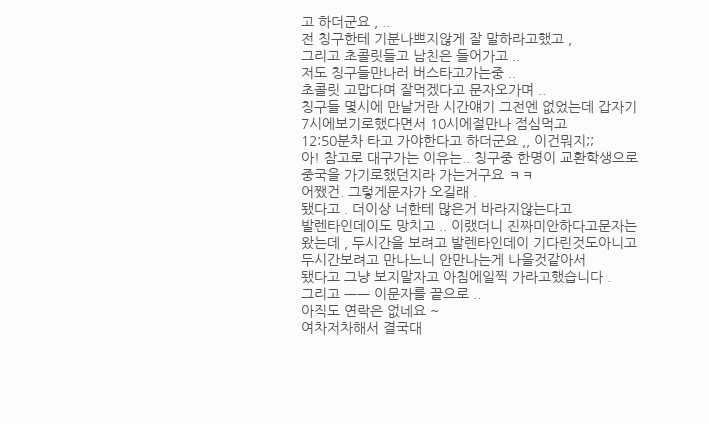고 하더군요 , ..
전 칭구한테 기분나쁘지않게 잘 말하라고했고 ,
그리고 초콜릿들고 남친은 들어가고 ..
저도 칭구들만나러 버스타고가는중 ..
초콜릿 고맙다며 잘먹겠다고 문자오가며 ..
칭구들 몇시에 만날거란 시간얘기 그전엔 없었는데 갑자기
7시에보기로했다면서 10시에절만나 점심먹고
12:50분차 타고 가야한다고 하더군요 ,, 이건뭐지;;
아! 참고로 대구가는 이유는.. 칭구중 한명이 교환학생으로
중국을 가기로했던지라 가는거구요 ㅋㅋ
어쨌건. 그렇게문자가 오길래 .
됐다고 . 더이상 너한테 많은거 바라지않는다고
발렌타인데이도 망치고 .. 이랬더니 진짜미안하다고문자는
왔는데 , 두시간을 보려고 발렌타인데이 기다린것도아니고
두시간보려고 만나느니 안만나는게 나을것같아서
됐다고 그냥 보지말자고 아침에일찍 가라고했습니다 .
그리고 ㅡㅡ 이문자를 끝으로 ..
아직도 연락은 없네요 ~
여차저차해서 결국대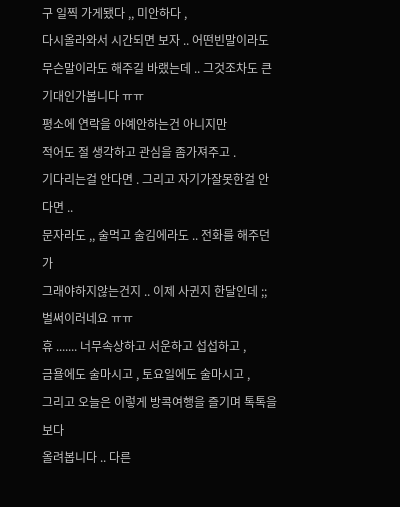구 일찍 가게됐다 ,, 미안하다 ,
다시올라와서 시간되면 보자 .. 어떤빈말이라도
무슨말이라도 해주길 바랬는데 .. 그것조차도 큰기대인가봅니다 ㅠㅠ
평소에 연락을 아예안하는건 아니지만
적어도 절 생각하고 관심을 좀가져주고 .
기다리는걸 안다면 . 그리고 자기가잘못한걸 안다면 ..
문자라도 ,, 술먹고 술김에라도 .. 전화를 해주던가
그래야하지않는건지 .. 이제 사귄지 한달인데 ;;
벌써이러네요 ㅠㅠ
휴 ....... 너무속상하고 서운하고 섭섭하고 ,
금욜에도 술마시고 , 토요일에도 술마시고 ,
그리고 오늘은 이렇게 방콕여행을 즐기며 톡톡을보다
올려봅니다 .. 다른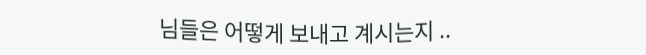님들은 어떻게 보내고 계시는지 ..